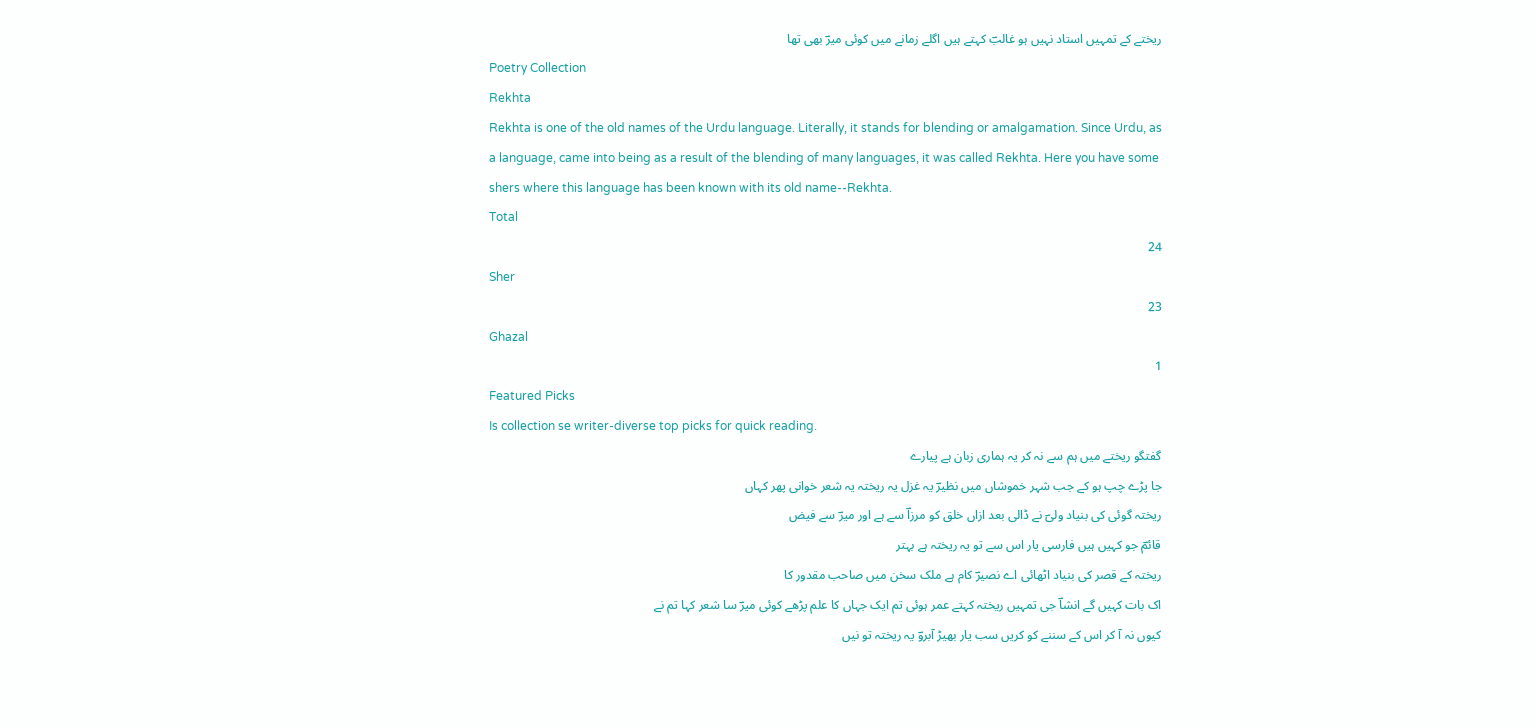ریختے کے تمہیں استاد نہیں ہو غالبؔ کہتے ہیں اگلے زمانے میں کوئی میرؔ بھی تھا
Poetry Collection
Rekhta
Rekhta is one of the old names of the Urdu language. Literally, it stands for blending or amalgamation. Since Urdu, as a language, came into being as a result of the blending of many languages, it was called Rekhta. Here you have some shers where this language has been known with its old name--Rekhta.
Total
24
Sher
23
Ghazal
1
Featured Picks
Is collection se writer-diverse top picks for quick reading.
گفتگو ریختے میں ہم سے نہ کر یہ ہماری زبان ہے پیارے
جا پڑے چپ ہو کے جب شہر خموشاں میں نظیرؔ یہ غزل یہ ریختہ یہ شعر خوانی پھر کہاں
ریختہ گوئی کی بنیاد ولیؔ نے ڈالی بعد ازاں خلق کو مرزاؔ سے ہے اور میرؔ سے فیض
قائمؔ جو کہیں ہیں فارسی یار اس سے تو یہ ریختہ ہے بہتر
ریختہ کے قصر کی بنیاد اٹھائی اے نصیرؔ کام ہے ملک سخن میں صاحب مقدور کا
اک بات کہیں گے انشاؔ جی تمہیں ریختہ کہتے عمر ہوئی تم ایک جہاں کا علم پڑھے کوئی میرؔ سا شعر کہا تم نے
کیوں نہ آ کر اس کے سننے کو کریں سب یار بھیڑ آبروؔ یہ ریختہ تو نیں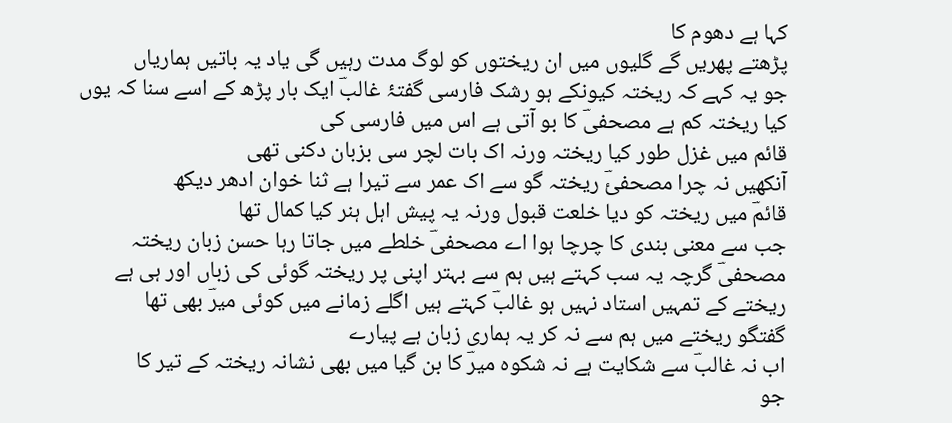کہا ہے دھوم کا
پڑھتے پھریں گے گلیوں میں ان ریختوں کو لوگ مدت رہیں گی یاد یہ باتیں ہماریاں
جو یہ کہے کہ ریختہ کیونکے ہو رشک فارسی گفتۂ غالبؔ ایک بار پڑھ کے اسے سنا کہ یوں
کیا ریختہ کم ہے مصحفیؔ کا بو آتی ہے اس میں فارسی کی
قائم میں غزل طور کیا ریختہ ورنہ اک بات لچر سی بزبان دکنی تھی
آنکھیں نہ چرا مصحفیٔؔ ریختہ گو سے اک عمر سے تیرا ہے ثنا خوان ادھر دیکھ
قائمؔ میں ریختہ کو دیا خلعت قبول ورنہ یہ پیش اہل ہنر کیا کمال تھا
جب سے معنی بندی کا چرچا ہوا اے مصحفیؔ خلطے میں جاتا رہا حسن زبان ریختہ
مصحفیؔ گرچہ یہ سب کہتے ہیں ہم سے بہتر اپنی پر ریختہ گوئی کی زباں اور ہی ہے
ریختے کے تمہیں استاد نہیں ہو غالبؔ کہتے ہیں اگلے زمانے میں کوئی میرؔ بھی تھا
گفتگو ریختے میں ہم سے نہ کر یہ ہماری زبان ہے پیارے
اب نہ غالبؔ سے شکایت ہے نہ شکوہ میرؔ کا بن گیا میں بھی نشانہ ریختہ کے تیر کا
جو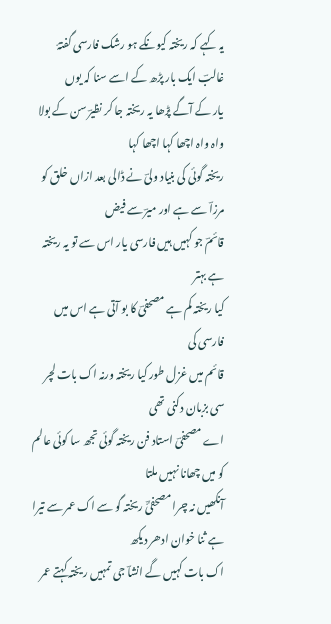یہ کہے کہ ریختہ کیونکے ہو رشک فارسی گفتۂ غالبؔ ایک بار پڑھ کے اسے سنا کہ یوں
یار کے آگے پڑھا یہ ریختہ جا کر نظیرؔ سن کے بولا واہ واہ اچھا کہا اچھا کہا
ریختہ گوئی کی بنیاد ولیؔ نے ڈالی بعد ازاں خلق کو مرزاؔ سے ہے اور میرؔ سے فیض
قائمؔ جو کہیں ہیں فارسی یار اس سے تو یہ ریختہ ہے بہتر
کیا ریختہ کم ہے مصحفیؔ کا بو آتی ہے اس میں فارسی کی
قائم میں غزل طور کیا ریختہ ورنہ اک بات لچر سی بزبان دکنی تھی
اے مصحفیؔ استاد فن ریختہ گوئی تجھ سا کوئی عالم کو میں چھانا نہیں ملتا
آنکھیں نہ چرا مصحفیٔؔ ریختہ گو سے اک عمر سے تیرا ہے ثنا خوان ادھر دیکھ
اک بات کہیں گے انشاؔ جی تمہیں ریختہ کہتے عمر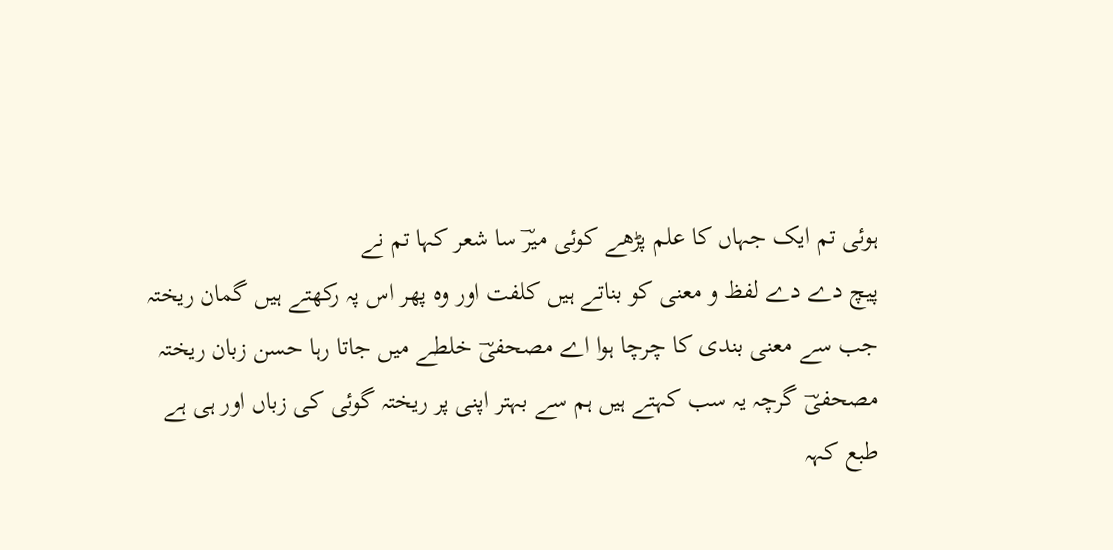ہوئی تم ایک جہاں کا علم پڑھے کوئی میرؔ سا شعر کہا تم نے
پیچ دے دے لفظ و معنی کو بناتے ہیں کلفت اور وہ پھر اس پہ رکھتے ہیں گمان ریختہ
جب سے معنی بندی کا چرچا ہوا اے مصحفیؔ خلطے میں جاتا رہا حسن زبان ریختہ
مصحفیؔ گرچہ یہ سب کہتے ہیں ہم سے بہتر اپنی پر ریختہ گوئی کی زباں اور ہی ہے
طبع کہہ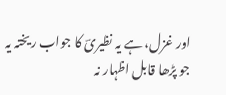اور غزل، ہے یہ نظیریؔ کا جواب ریختہ یہ جو پڑھا قابل اظہار نہ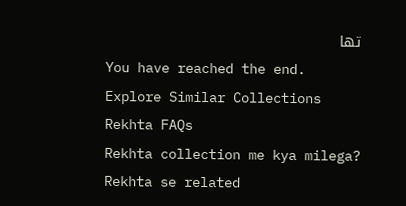تھا
You have reached the end.
Explore Similar Collections
Rekhta FAQs
Rekhta collection me kya milega?
Rekhta se related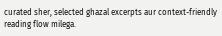curated sher, selected ghazal excerpts aur context-friendly reading flow milega.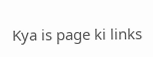Kya is page ki links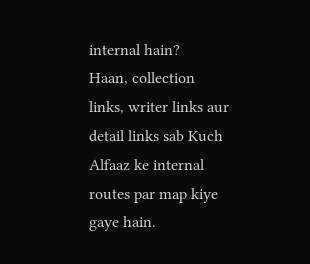internal hain?
Haan, collection links, writer links aur detail links sab Kuch Alfaaz ke internal routes par map kiye gaye hain.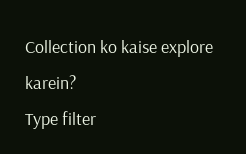Collection ko kaise explore karein?
Type filter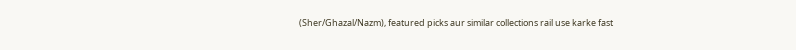(Sher/Ghazal/Nazm), featured picks aur similar collections rail use karke fast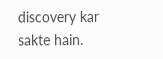discovery kar sakte hain.